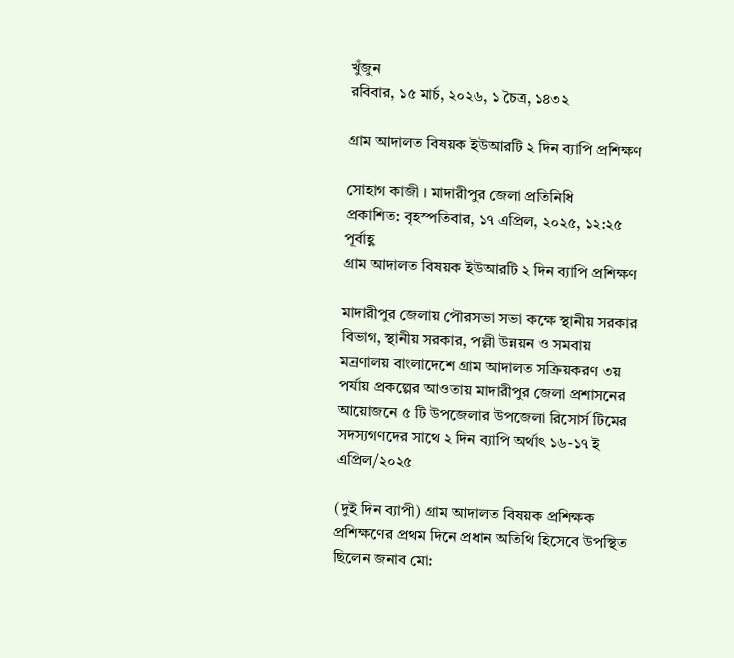খুঁজুন
রবিবার, ১৫ মার্চ, ২০২৬, ১ চৈত্র, ১৪৩২

গ্রাম আদালত বিষয়ক ইউআরটি ২ দিন ব্যাপি প্রশিক্ষণ

সোহাগ কাজী । মাদারীপুর জেলা প্রতিনিধি
প্রকাশিত: বৃহস্পতিবার, ১৭ এপ্রিল, ২০২৫, ১২:২৫ পূর্বাহ্ণ
গ্রাম আদালত বিষয়ক ইউআরটি ২ দিন ব্যাপি প্রশিক্ষণ

মাদারীপুর জেলায় পৌরসভা সভা কক্ষে স্থানীয় সরকার বিভাগ, স্থানীয় সরকার, পল্লী উন্নয়ন ও সমবায় মন্রণালয় বাংলাদেশে গ্রাম আদালত সক্রিয়করণ ৩য় পর্যায় প্রকল্পের আওতায় মাদারীপুর জেলা প্রশাসনের আয়োজনে ৫ টি উপজেলার উপজেলা রিসোর্স টিমের সদস্যগণদের সাথে ২ দিন ব্যাপি অর্থাৎ ১৬-১৭ ই এপ্রিল/২০২৫

(দুই দিন ব্যাপী) গ্রাম আদালত বিষয়ক প্রশিক্ষক প্রশিক্ষণের প্রথম দিনে প্রধান অতিথি হিসেবে উপস্থিত ছিলেন জনাব মো: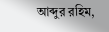আব্দুর রহিম,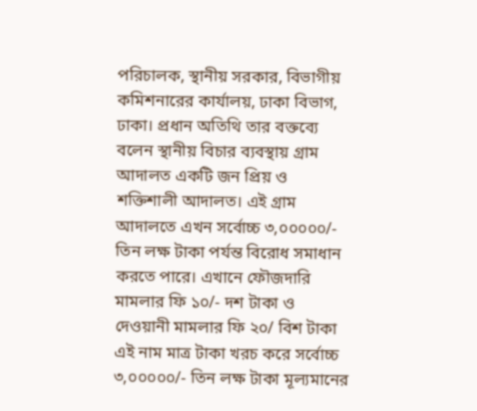পরিচালক, স্থানীয় সরকার, বিভাগীয় কমিশনারের কার্যালয়, ঢাকা বিভাগ, ঢাকা। প্রধান অতিথি তার বক্তব্যে বলেন স্থানীয় বিচার ব্যবস্থায় গ্রাম আদালত একটি জন প্রিয় ও শক্তিশালী আদালত। এই গ্রাম আদালতে এখন সর্বোচ্চ ৩,০০০০০/- তিন লক্ষ টাকা পর্যন্ত বিরোধ সমাধান করতে পারে। এখানে ফৌজদারি মামলার ফি ১০/- দশ টাকা ও দেওয়ানী মামলার ফি ২০/ বিশ টাকা  এই নাম মাত্র টাকা খরচ করে সর্বোচ্চ ৩,০০০০০/- তিন লক্ষ টাকা মূল্যমানের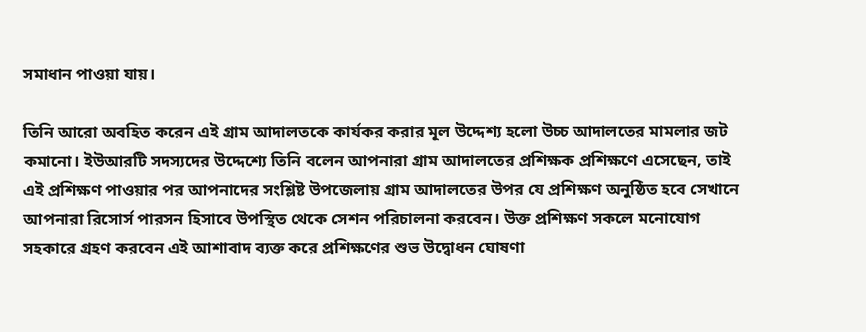সমাধান পাওয়া যায়।

তিনি আরো অবহিত করেন এই গ্রাম আদালতকে কার্যকর করার মূল উদ্দেশ্য হলো উচ্চ আদালতের মামলার জট কমানো। ইউআরটি সদস্যদের উদ্দেশ্যে তিনি বলেন আপনারা গ্রাম আদালতের প্রশিক্ষক প্রশিক্ষণে এসেছেন, তাই এই প্রশিক্ষণ পাওয়ার পর আপনাদের সংশ্লিষ্ট উপজেলায় গ্রাম আদালতের উপর যে প্রশিক্ষণ অনুষ্ঠিত হবে সেখানে আপনারা রিসোর্স পারসন হিসাবে উপস্থিত থেকে সেশন পরিচালনা করবেন। উক্ত প্রশিক্ষণ সকলে মনোযোগ সহকারে গ্রহণ করবেন এই আশাবাদ ব্যক্ত করে প্রশিক্ষণের শুভ উদ্বোধন ঘোষণা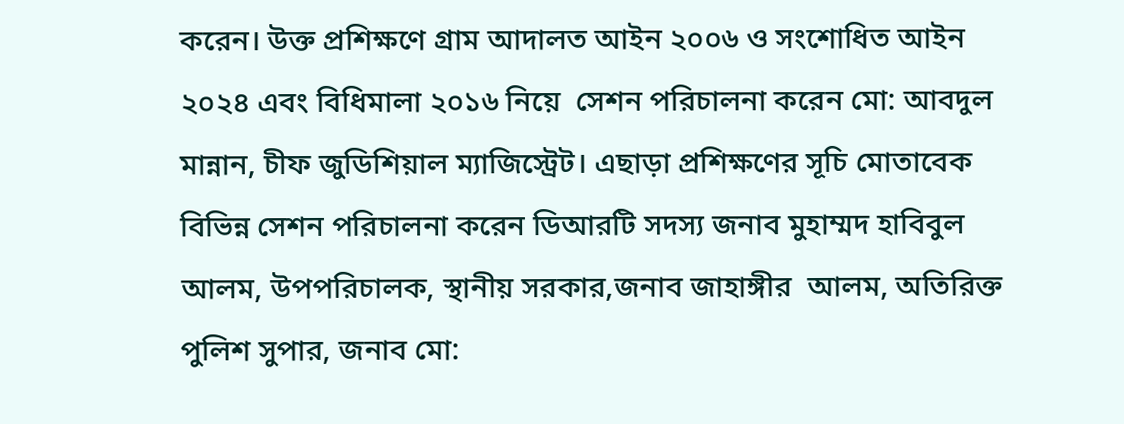করেন। উক্ত প্রশিক্ষণে গ্রাম আদালত আইন ২০০৬ ও সংশোধিত আইন ২০২৪ এবং বিধিমালা ২০১৬ নিয়ে  সেশন পরিচালনা করেন মো: আবদুল মান্নান, চীফ জুডিশিয়াল ম্যাজিস্ট্রেট। এছাড়া প্রশিক্ষণের সূচি মোতাবেক বিভিন্ন সেশন পরিচালনা করেন ডিআরটি সদস্য জনাব মুহাম্মদ হাবিবুল আলম, উপপরিচালক, স্থানীয় সরকার,জনাব জাহাঙ্গীর  আলম, অতিরিক্ত পুলিশ সুপার, জনাব মো: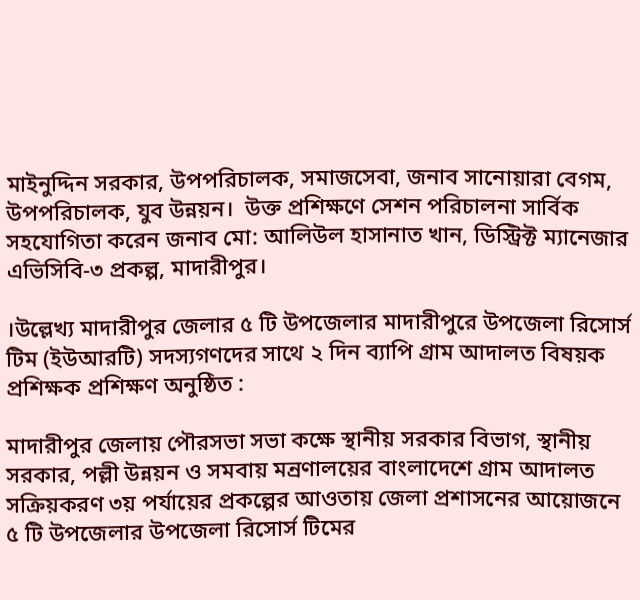মাইনুদ্দিন সরকার, উপপরিচালক, সমাজসেবা, জনাব সানোয়ারা বেগম, উপপরিচালক, যুব উন্নয়ন।  উক্ত প্রশিক্ষণে সেশন পরিচালনা সার্বিক সহযোগিতা করেন জনাব মো: আলিউল হাসানাত খান, ডিস্ট্রিক্ট ম্যানেজার এভিসিবি-৩ প্রকল্প, মাদারীপুর।

।উল্লেখ্য মাদারীপুর জেলার ৫ টি উপজেলার মাদারীপুরে উপজেলা রিসোর্স টিম (ইউআরটি) সদস্যগণদের সাথে ২ দিন ব্যাপি গ্রাম আদালত বিষয়ক প্রশিক্ষক প্রশিক্ষণ অনুষ্ঠিত :

মাদারীপুর জেলায় পৌরসভা সভা কক্ষে স্থানীয় সরকার বিভাগ, স্থানীয় সরকার, পল্লী উন্নয়ন ও সমবায় মন্রণালয়ের বাংলাদেশে গ্রাম আদালত সক্রিয়করণ ৩য় পর্যায়ের প্রকল্পের আওতায় জেলা প্রশাসনের আয়োজনে ৫ টি উপজেলার উপজেলা রিসোর্স টিমের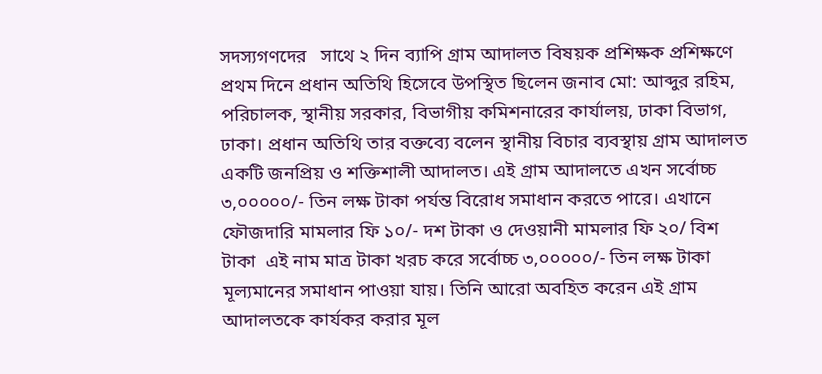সদস্যগণদের   সাথে ২ দিন ব্যাপি গ্রাম আদালত বিষয়ক প্রশিক্ষক প্রশিক্ষণে প্রথম দিনে প্রধান অতিথি হিসেবে উপস্থিত ছিলেন জনাব মো: আব্দুর রহিম, পরিচালক, স্থানীয় সরকার, বিভাগীয় কমিশনারের কার্যালয়, ঢাকা বিভাগ, ঢাকা। প্রধান অতিথি তার বক্তব্যে বলেন স্থানীয় বিচার ব্যবস্থায় গ্রাম আদালত একটি জনপ্রিয় ও শক্তিশালী আদালত। এই গ্রাম আদালতে এখন সর্বোচ্চ ৩,০০০০০/- তিন লক্ষ টাকা পর্যন্ত বিরোধ সমাধান করতে পারে। এখানে ফৌজদারি মামলার ফি ১০/- দশ টাকা ও দেওয়ানী মামলার ফি ২০/ বিশ টাকা  এই নাম মাত্র টাকা খরচ করে সর্বোচ্চ ৩,০০০০০/- তিন লক্ষ টাকা মূল্যমানের সমাধান পাওয়া যায়। তিনি আরো অবহিত করেন এই গ্রাম আদালতকে কার্যকর করার মূল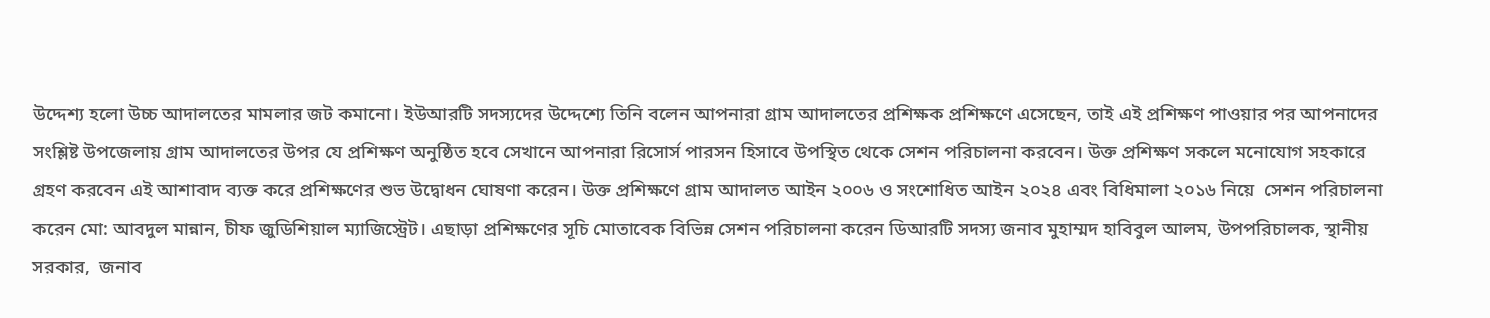উদ্দেশ্য হলো উচ্চ আদালতের মামলার জট কমানো। ইউআরটি সদস্যদের উদ্দেশ্যে তিনি বলেন আপনারা গ্রাম আদালতের প্রশিক্ষক প্রশিক্ষণে এসেছেন, তাই এই প্রশিক্ষণ পাওয়ার পর আপনাদের সংশ্লিষ্ট উপজেলায় গ্রাম আদালতের উপর যে প্রশিক্ষণ অনুষ্ঠিত হবে সেখানে আপনারা রিসোর্স পারসন হিসাবে উপস্থিত থেকে সেশন পরিচালনা করবেন। উক্ত প্রশিক্ষণ সকলে মনোযোগ সহকারে গ্রহণ করবেন এই আশাবাদ ব্যক্ত করে প্রশিক্ষণের শুভ উদ্বোধন ঘোষণা করেন। উক্ত প্রশিক্ষণে গ্রাম আদালত আইন ২০০৬ ও সংশোধিত আইন ২০২৪ এবং বিধিমালা ২০১৬ নিয়ে  সেশন পরিচালনা করেন মো: আবদুল মান্নান, চীফ জুডিশিয়াল ম্যাজিস্ট্রেট। এছাড়া প্রশিক্ষণের সূচি মোতাবেক বিভিন্ন সেশন পরিচালনা করেন ডিআরটি সদস্য জনাব মুহাম্মদ হাবিবুল আলম, উপপরিচালক, স্থানীয় সরকার,  জনাব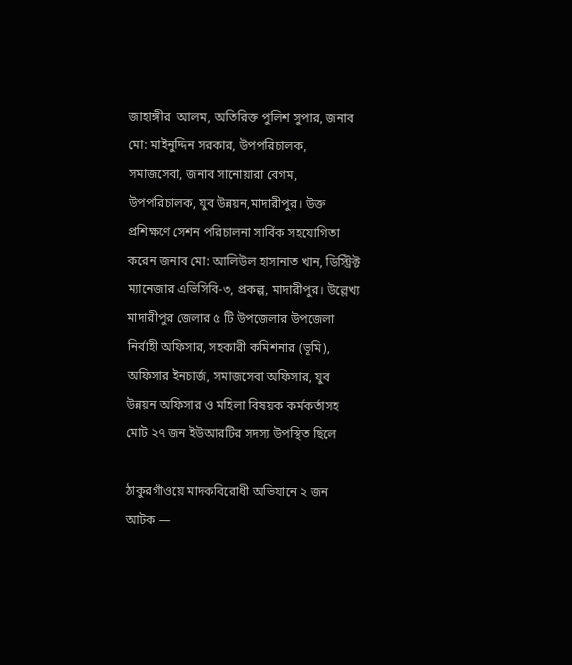জাহাঙ্গীর  আলম, অতিরিক্ত পুলিশ সুপার, জনাব মো: মাইনুদ্দিন সরকার, উপপরিচালক, সমাজসেবা, জনাব সানোয়ারা বেগম, উপপরিচালক, যুব উন্নয়ন,মাদারীপুর। উক্ত প্রশিক্ষণে সেশন পরিচালনা সার্বিক সহযোগিতা করেন জনাব মো: আলিউল হাসানাত খান, ডিস্ট্রিক্ট ম্যানেজার এভিসিবি-৩, প্রকল্প, মাদারীপুর। উল্লেখ্য মাদারীপুর জেলার ৫ টি উপজেলার উপজেলা নির্বাহী অফিসার, সহকারী কমিশনার (ভূমি), অফিসার ইনচার্জ, সমাজসেবা অফিসার, যুব উন্নয়ন অফিসার ও মহিলা বিষয়ক কর্মকর্তাসহ মোট ২৭ জন ইউআরটির সদস্য উপস্থিত ছিলে

ঠাকুরগাঁওয়ে মাদকবিরোধী অভিযানে ২ জন আটক —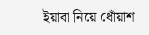ইয়াবা নিয়ে ধোঁয়াশ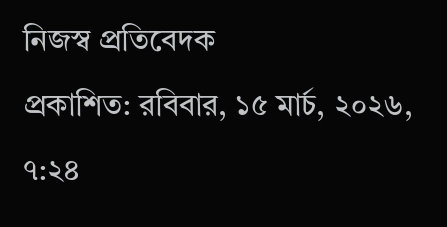নিজস্ব প্রতিবেদক
প্রকাশিত: রবিবার, ১৫ মার্চ, ২০২৬, ৭:২৪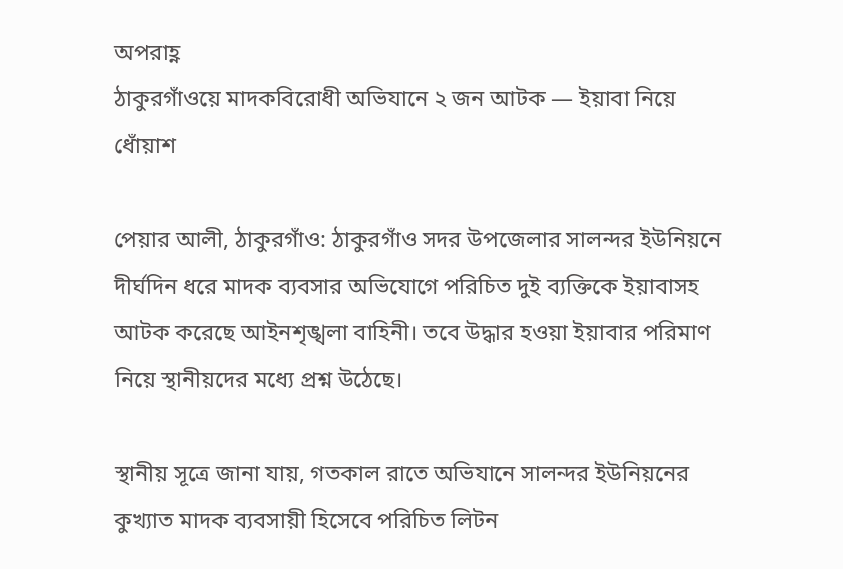অপরাহ্ণ
ঠাকুরগাঁওয়ে মাদকবিরোধী অভিযানে ২ জন আটক — ইয়াবা নিয়ে ধোঁয়াশ

পেয়ার আলী, ঠাকুরগাঁও: ঠাকুরগাঁও সদর উপজেলার সালন্দর ইউনিয়নে দীর্ঘদিন ধরে মাদক ব্যবসার অভিযোগে পরিচিত দুই ব্যক্তিকে ইয়াবাসহ আটক করেছে আইনশৃঙ্খলা বাহিনী। তবে উদ্ধার হওয়া ইয়াবার পরিমাণ নিয়ে স্থানীয়দের মধ্যে প্রশ্ন উঠেছে।

স্থানীয় সূত্রে জানা যায়, গতকাল রাতে অভিযানে সালন্দর ইউনিয়নের কুখ্যাত মাদক ব্যবসায়ী হিসেবে পরিচিত লিটন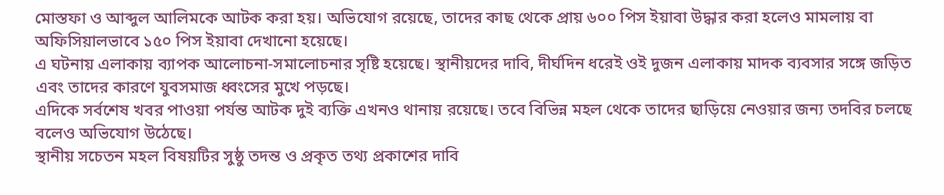মোস্তফা ও আব্দুল আলিমকে আটক করা হয়। অভিযোগ রয়েছে, তাদের কাছ থেকে প্রায় ৬০০ পিস ইয়াবা উদ্ধার করা হলেও মামলায় বা অফিসিয়ালভাবে ১৫০ পিস ইয়াবা দেখানো হয়েছে।
এ ঘটনায় এলাকায় ব্যাপক আলোচনা-সমালোচনার সৃষ্টি হয়েছে। স্থানীয়দের দাবি, দীর্ঘদিন ধরেই ওই দুজন এলাকায় মাদক ব্যবসার সঙ্গে জড়িত এবং তাদের কারণে যুবসমাজ ধ্বংসের মুখে পড়ছে।
এদিকে সর্বশেষ খবর পাওয়া পর্যন্ত আটক দুই ব্যক্তি এখনও থানায় রয়েছে। তবে বিভিন্ন মহল থেকে তাদের ছাড়িয়ে নেওয়ার জন্য তদবির চলছে বলেও অভিযোগ উঠেছে।
স্থানীয় সচেতন মহল বিষয়টির সুষ্ঠু তদন্ত ও প্রকৃত তথ্য প্রকাশের দাবি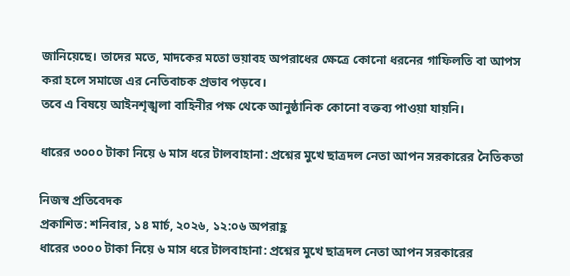জানিয়েছে। তাদের মতে, মাদকের মতো ভয়াবহ অপরাধের ক্ষেত্রে কোনো ধরনের গাফিলতি বা আপস করা হলে সমাজে এর নেতিবাচক প্রভাব পড়বে।
তবে এ বিষয়ে আইনশৃঙ্খলা বাহিনীর পক্ষ থেকে আনুষ্ঠানিক কোনো বক্তব্য পাওয়া যায়নি।

ধারের ৩০০০ টাকা নিয়ে ৬ মাস ধরে টালবাহানা: প্রশ্নের মুখে ছাত্রদল নেতা আপন সরকারের নৈতিকতা

নিজস্ব প্রতিবেদক
প্রকাশিত: শনিবার, ১৪ মার্চ, ২০২৬, ১২:০৬ অপরাহ্ণ
ধারের ৩০০০ টাকা নিয়ে ৬ মাস ধরে টালবাহানা: প্রশ্নের মুখে ছাত্রদল নেতা আপন সরকারের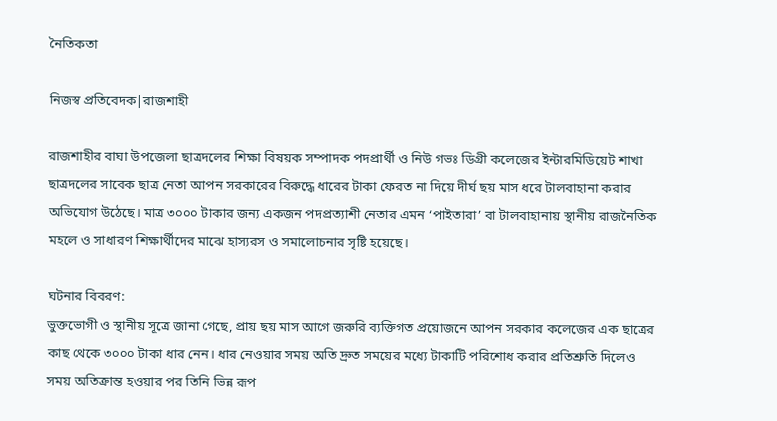নৈতিকতা

নিজস্ব প্রতিবেদক|রাজশাহী

রাজশাহীর বাঘা উপজেলা ছাত্রদলের শিক্ষা বিষয়ক সম্পাদক পদপ্রার্থী ও নিউ গভঃ ডিগ্রী কলেজের ইন্টারমিডিয়েট শাখা ছাত্রদলের সাবেক ছাত্র নেতা আপন সরকারের বিরুদ্ধে ধারের টাকা ফেরত না দিয়ে দীর্ঘ ছয় মাস ধরে টালবাহানা করার অভিযোগ উঠেছে। মাত্র ৩০০০ টাকার জন্য একজন পদপ্রত্যাশী নেতার এমন ‘পাইতারা’ বা টালবাহানায় স্থানীয় রাজনৈতিক মহলে ও সাধারণ শিক্ষার্থীদের মাঝে হাস্যরস ও সমালোচনার সৃষ্টি হয়েছে।

ঘটনার বিবরণ:
ভুক্তভোগী ও স্থানীয় সূত্রে জানা গেছে, প্রায় ছয় মাস আগে জরুরি ব্যক্তিগত প্রয়োজনে আপন সরকার কলেজের এক ছাত্রের কাছ থেকে ৩০০০ টাকা ধার নেন। ধার নেওয়ার সময় অতি দ্রুত সময়ের মধ্যে টাকাটি পরিশোধ করার প্রতিশ্রুতি দিলেও সময় অতিক্রান্ত হওয়ার পর তিনি ভিন্ন রূপ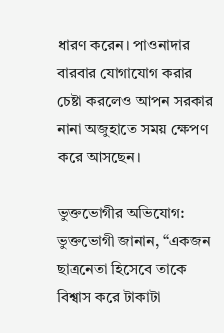ধারণ করেন। পাওনাদার বারবার যোগাযোগ করার চেষ্টা করলেও আপন সরকার নানা অজুহাতে সময় ক্ষেপণ করে আসছেন।

ভুক্তভোগীর অভিযোগ:
ভুক্তভোগী জানান, “একজন ছাত্রনেতা হিসেবে তাকে বিশ্বাস করে টাকাটা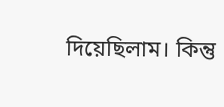দিয়েছিলাম। কিন্তু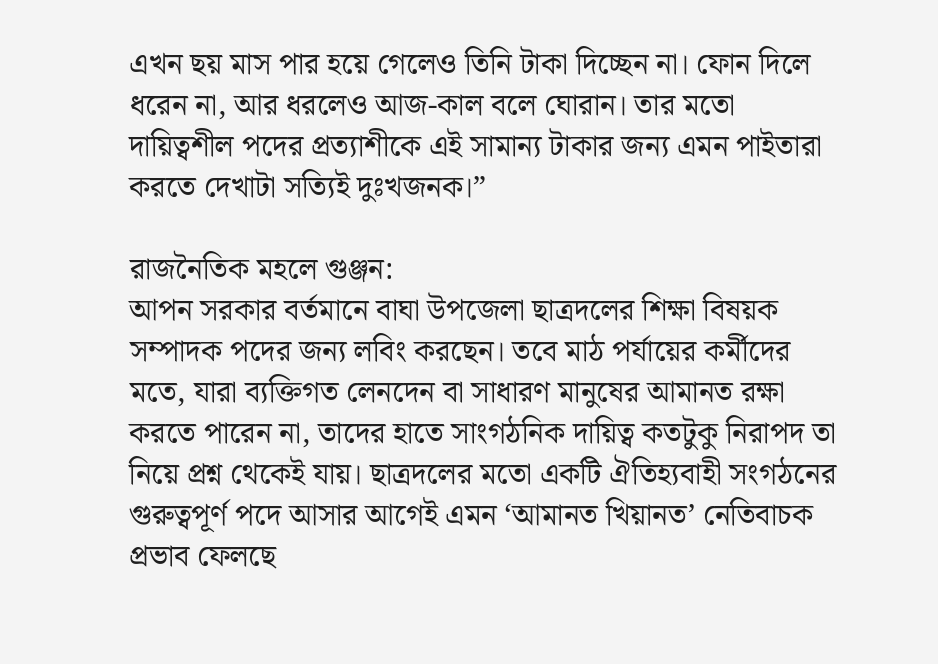এখন ছয় মাস পার হয়ে গেলেও তিনি টাকা দিচ্ছেন না। ফোন দিলে ধরেন না, আর ধরলেও আজ-কাল বলে ঘোরান। তার মতো দায়িত্বশীল পদের প্রত্যাশীকে এই সামান্য টাকার জন্য এমন পাইতারা করতে দেখাটা সত্যিই দুঃখজনক।”

রাজনৈতিক মহলে গুঞ্জন:
আপন সরকার বর্তমানে বাঘা উপজেলা ছাত্রদলের শিক্ষা বিষয়ক সম্পাদক পদের জন্য লবিং করছেন। তবে মাঠ পর্যায়ের কর্মীদের মতে, যারা ব্যক্তিগত লেনদেন বা সাধারণ মানুষের আমানত রক্ষা করতে পারেন না, তাদের হাতে সাংগঠনিক দায়িত্ব কতটুকু নিরাপদ তা নিয়ে প্রশ্ন থেকেই যায়। ছাত্রদলের মতো একটি ঐতিহ্যবাহী সংগঠনের গুরুত্বপূর্ণ পদে আসার আগেই এমন ‘আমানত খিয়ানত’ নেতিবাচক প্রভাব ফেলছে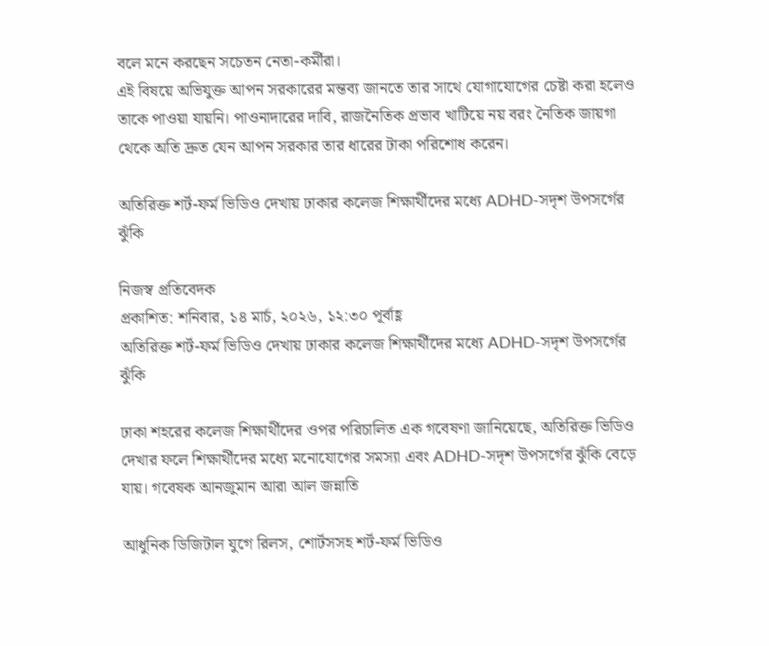বলে মনে করছেন সচেতন নেতা-কর্মীরা।
এই বিষয়ে অভিযুক্ত আপন সরকারের মন্তব্য জানতে তার সাথে যোগাযোগের চেষ্টা করা হলেও তাকে পাওয়া যায়নি। পাওনাদারের দাবি, রাজনৈতিক প্রভাব খাটিয়ে নয় বরং নৈতিক জায়গা থেকে অতি দ্রুত যেন আপন সরকার তার ধারের টাকা পরিশোধ করেন।

অতিরিক্ত শর্ট-ফর্ম ভিডিও দেখায় ঢাকার কলেজ শিক্ষার্থীদের মধ্যে ADHD-সদৃশ উপসর্গের ঝুঁকি

নিজস্ব প্রতিবেদক
প্রকাশিত: শনিবার, ১৪ মার্চ, ২০২৬, ১২:৩০ পূর্বাহ্ণ
অতিরিক্ত শর্ট-ফর্ম ভিডিও দেখায় ঢাকার কলেজ শিক্ষার্থীদের মধ্যে ADHD-সদৃশ উপসর্গের ঝুঁকি

ঢাকা শহরের কলেজ শিক্ষার্থীদের ওপর পরিচালিত এক গবেষণা জানিয়েছে, অতিরিক্ত ভিডিও দেখার ফলে শিক্ষার্থীদের মধ্যে মনোযোগের সমস্যা এবং ADHD-সদৃশ উপসর্গের ঝুঁকি বেড়ে যায়। গবেষক আনজুমান আরা আল জন্নাতি

আধুনিক ডিজিটাল যুগে রিলস, শোর্টসসহ শর্ট-ফর্ম ভিডিও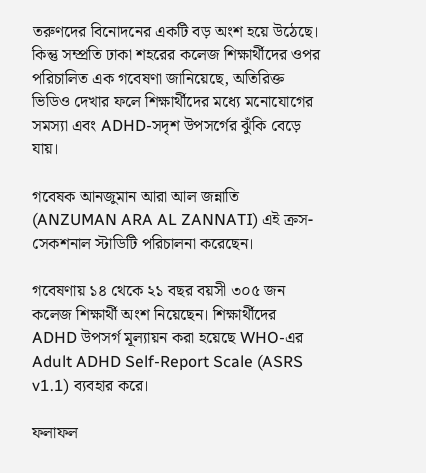তরুণদের বিনোদনের একটি বড় অংশ হয়ে উঠেছে। কিন্তু সম্প্রতি ঢাকা শহরের কলেজ শিক্ষার্থীদের ওপর পরিচালিত এক গবেষণা জানিয়েছে, অতিরিক্ত ভিডিও দেখার ফলে শিক্ষার্থীদের মধ্যে মনোযোগের সমস্যা এবং ADHD-সদৃশ উপসর্গের ঝুঁকি বেড়ে যায়।

গবেষক আনজুমান আরা আল জন্নাতি (ANZUMAN ARA AL ZANNATI) এই ক্রস-সেকশনাল স্টাডিটি পরিচালনা করেছেন।

গবেষণায় ১৪ থেকে ২১ বছর বয়সী ৩০৫ জন কলেজ শিক্ষার্থী অংশ নিয়েছেন। শিক্ষার্থীদের ADHD উপসর্গ মূল্যায়ন করা হয়েছে WHO-এর Adult ADHD Self-Report Scale (ASRS v1.1) ব্যবহার করে।

ফলাফল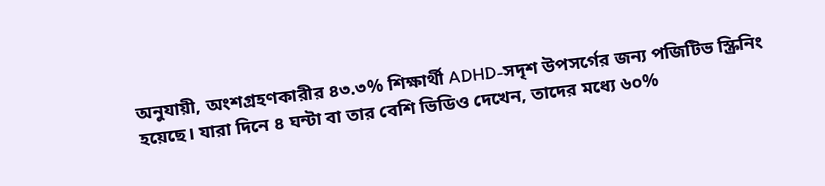অনুযায়ী, অংশগ্রহণকারীর ৪৩.৩% শিক্ষার্থী ADHD-সদৃশ উপসর্গের জন্য পজিটিভ স্ক্রিনিং হয়েছে। যারা দিনে ৪ ঘন্টা বা তার বেশি ভিডিও দেখেন, তাদের মধ্যে ৬০%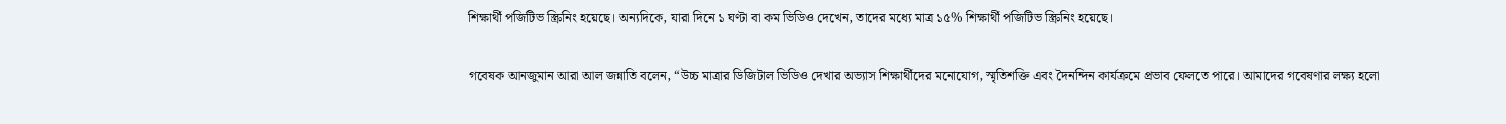শিক্ষার্থী পজিটিভ স্ক্রিনিং হয়েছে। অন্যদিকে, যারা দিনে ১ ঘণ্টা বা কম ভিডিও দেখেন, তাদের মধ্যে মাত্র ১৫% শিক্ষার্থী পজিটিভ স্ক্রিনিং হয়েছে।

গবেষক আনজুমান আরা আল জন্নাতি বলেন, “উচ্চ মাত্রার ডিজিটাল ভিডিও দেখার অভ্যাস শিক্ষার্থীদের মনোযোগ, স্মৃতিশক্তি এবং দৈনন্দিন কার্যক্রমে প্রভাব ফেলতে পারে। আমাদের গবেষণার লক্ষ্য হলো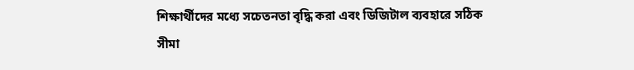শিক্ষার্থীদের মধ্যে সচেতনতা বৃদ্ধি করা এবং ডিজিটাল ব্যবহারে সঠিক সীমা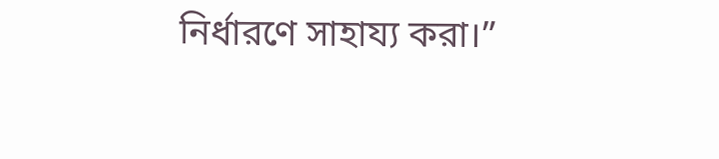নির্ধারণে সাহায্য করা।”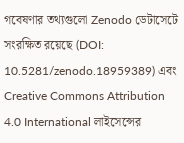গবেষণার তথ্যগুলো Zenodo ডেটাসেটে সংরক্ষিত রয়েছে (DOI: 10.5281/zenodo.18959389) এবং Creative Commons Attribution 4.0 International লাইসেন্সের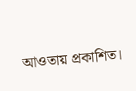আওতায় প্রকাশিত।